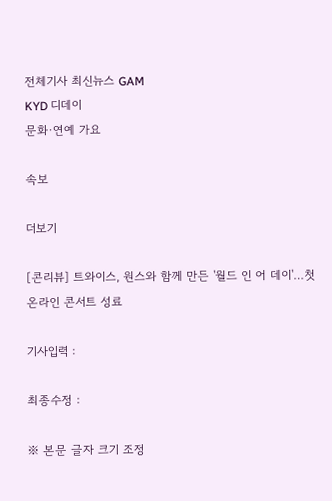전체기사 최신뉴스 GAM
KYD 디데이
문화·연예 가요

속보

더보기

[콘리뷰] 트와이스, 원스와 함께 만든 '월드 인 어 데이'…첫 온라인 콘서트 성료

기사입력 :

최종수정 :

※ 본문 글자 크기 조정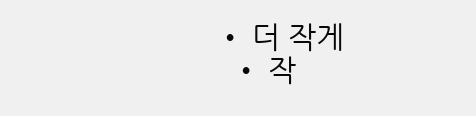• 더 작게
  • 작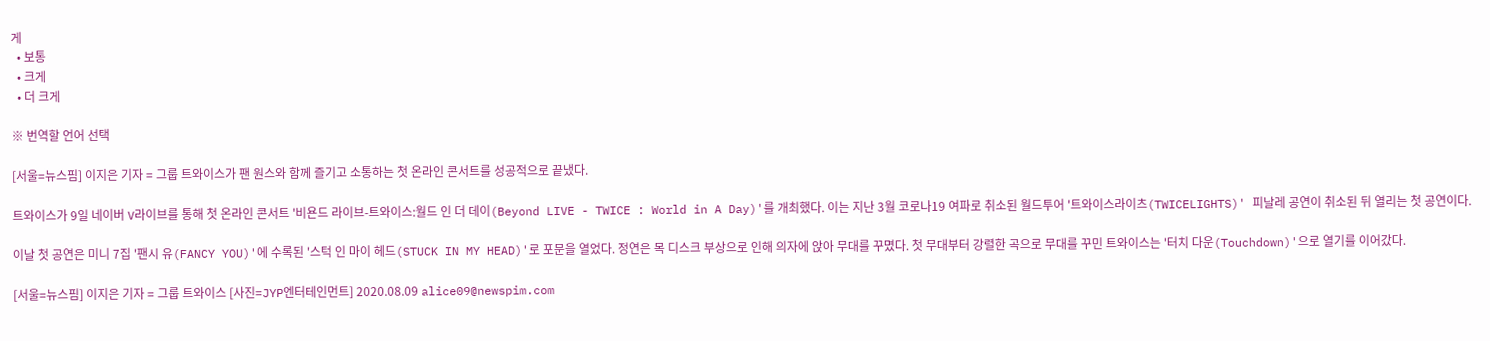게
  • 보통
  • 크게
  • 더 크게

※ 번역할 언어 선택

[서울=뉴스핌] 이지은 기자 = 그룹 트와이스가 팬 원스와 함께 즐기고 소통하는 첫 온라인 콘서트를 성공적으로 끝냈다.

트와이스가 9일 네이버 V라이브를 통해 첫 온라인 콘서트 '비욘드 라이브-트와이스:월드 인 더 데이(Beyond LIVE - TWICE : World in A Day)'를 개최했다. 이는 지난 3월 코로나19 여파로 취소된 월드투어 '트와이스라이츠(TWICELIGHTS)' 피날레 공연이 취소된 뒤 열리는 첫 공연이다.

이날 첫 공연은 미니 7집 '팬시 유(FANCY YOU)'에 수록된 '스턱 인 마이 헤드(STUCK IN MY HEAD)'로 포문을 열었다. 정연은 목 디스크 부상으로 인해 의자에 앉아 무대를 꾸몄다. 첫 무대부터 강렬한 곡으로 무대를 꾸민 트와이스는 '터치 다운(Touchdown)'으로 열기를 이어갔다.

[서울=뉴스핌] 이지은 기자 = 그룹 트와이스 [사진=JYP엔터테인먼트] 2020.08.09 alice09@newspim.com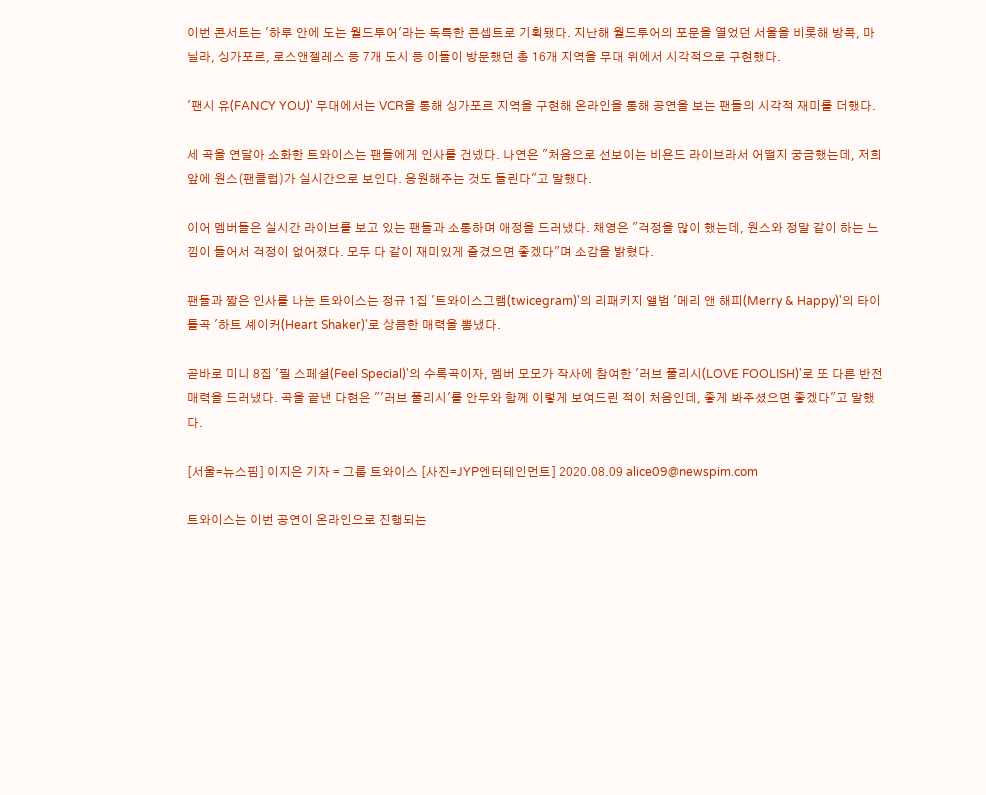이번 콘서트는 '하루 안에 도는 월드투어'라는 독특한 콘셉트로 기획됐다. 지난해 월드투어의 포문을 열었던 서울을 비롯해 방콕, 마닐라, 싱가포르, 로스앤젤레스 등 7개 도시 등 이들이 방문했던 총 16개 지역을 무대 위에서 시각적으로 구현했다.

'팬시 유(FANCY YOU)' 무대에서는 VCR을 통해 싱가포르 지역을 구현해 온라인을 통해 공연을 보는 팬들의 시각적 재미를 더했다.

세 곡을 연달아 소화한 트와이스는 팬들에게 인사를 건넸다. 나연은 "처음으로 선보이는 비욘드 라이브라서 어떨지 궁금했는데, 저희 앞에 원스(팬클럽)가 실시간으로 보인다. 응원해주는 것도 들린다"고 말했다.

이어 멤버들은 실시간 라이브를 보고 있는 팬들과 소통하며 애정을 드러냈다. 채영은 "걱정을 많이 했는데, 원스와 정말 같이 하는 느낌이 들어서 걱정이 없어졌다. 모두 다 같이 재미있게 즐겼으면 좋겠다"며 소감을 밝혔다.

팬들과 짧은 인사를 나눈 트와이스는 정규 1집 '트와이스그램(twicegram)'의 리패키지 앨범 '메리 앤 해피(Merry & Happy)'의 타이틀곡 '하트 셰이커(Heart Shaker)'로 상큼한 매력을 뽐냈다.

곧바로 미니 8집 '필 스페셜(Feel Special)'의 수록곡이자, 멤버 모모가 작사에 참여한 '러브 풀리시(LOVE FOOLISH)'로 또 다른 반전 매력을 드러냈다. 곡을 끝낸 다현은 "'러브 풀리시'를 안무와 함께 이렇게 보여드린 적이 처음인데, 좋게 봐주셨으면 좋겠다"고 말했다.

[서울=뉴스핌] 이지은 기자 = 그룹 트와이스 [사진=JYP엔터테인먼트] 2020.08.09 alice09@newspim.com

트와이스는 이번 공연이 온라인으로 진행되는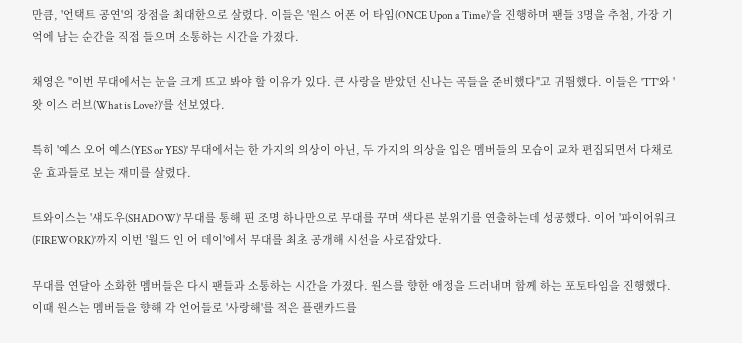만큼, '언택트 공연'의 장점을 최대한으로 살렸다. 이들은 '원스 어폰 어 타임(ONCE Upon a Time)'을 진행하며 팬들 3명을 추첨, 가장 기억에 남는 순간을 직접 들으며 소통하는 시간을 가졌다.

채영은 "이번 무대에서는 눈을 크게 뜨고 봐야 할 이유가 있다. 큰 사랑을 받았던 신나는 곡들을 준비했다"고 귀띔했다. 이들은 'TT'와 '왓 이스 러브(What is Love?)'를 선보였다.

특히 '예스 오어 예스(YES or YES)' 무대에서는 한 가지의 의상이 아닌, 두 가지의 의상을 입은 멤버들의 모습이 교차 편집되면서 다채로운 효과들로 보는 재미를 살렸다.

트와이스는 '섀도우(SHADOW)' 무대를 통해 핀 조명 하나만으로 무대를 꾸며 색다른 분위기를 연출하는데 성공했다. 이어 '파이어워크(FIREWORK)'까지 이번 '월드 인 어 데이'에서 무대를 최초 공개해 시선을 사로잡았다.

무대를 연달아 소화한 멤버들은 다시 팬들과 소통하는 시간을 가졌다. 원스를 향한 애정을 드러내며 함께 하는 포토타임을 진행했다. 이때 원스는 멤버들을 향해 각 언어들로 '사랑해'를 적은 플랜카드를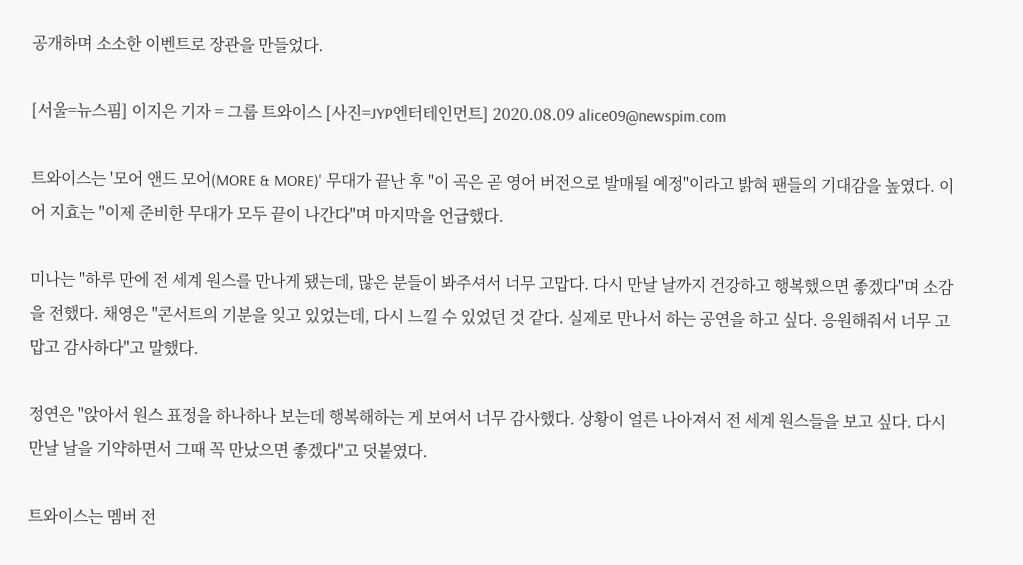공개하며 소소한 이벤트로 장관을 만들었다.

[서울=뉴스핌] 이지은 기자 = 그룹 트와이스 [사진=JYP엔터테인먼트] 2020.08.09 alice09@newspim.com

트와이스는 '모어 앤드 모어(MORE & MORE)' 무대가 끝난 후 "이 곡은 곧 영어 버전으로 발매될 예정"이라고 밝혀 팬들의 기대감을 높였다. 이어 지효는 "이제 준비한 무대가 모두 끝이 나간다"며 마지막을 언급했다.

미나는 "하루 만에 전 세계 원스를 만나게 됐는데, 많은 분들이 봐주셔서 너무 고맙다. 다시 만날 날까지 건강하고 행복했으면 좋겠다"며 소감을 전했다. 채영은 "콘서트의 기분을 잊고 있었는데, 다시 느낄 수 있었던 것 같다. 실제로 만나서 하는 공연을 하고 싶다. 응원해줘서 너무 고맙고 감사하다"고 말했다.

정연은 "앉아서 원스 표정을 하나하나 보는데 행복해하는 게 보여서 너무 감사했다. 상황이 얼른 나아져서 전 세계 원스들을 보고 싶다. 다시 만날 날을 기약하면서 그때 꼭 만났으면 좋겠다"고 덧붙였다.

트와이스는 멤버 전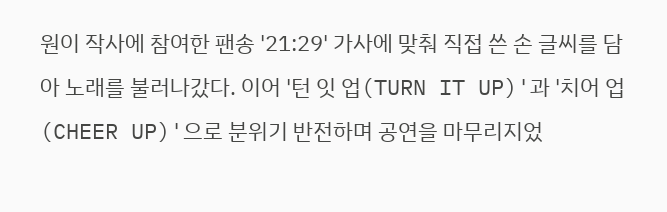원이 작사에 참여한 팬송 '21:29' 가사에 맞춰 직접 쓴 손 글씨를 담아 노래를 불러나갔다. 이어 '턴 잇 업(TURN IT UP)'과 '치어 업(CHEER UP)'으로 분위기 반전하며 공연을 마무리지었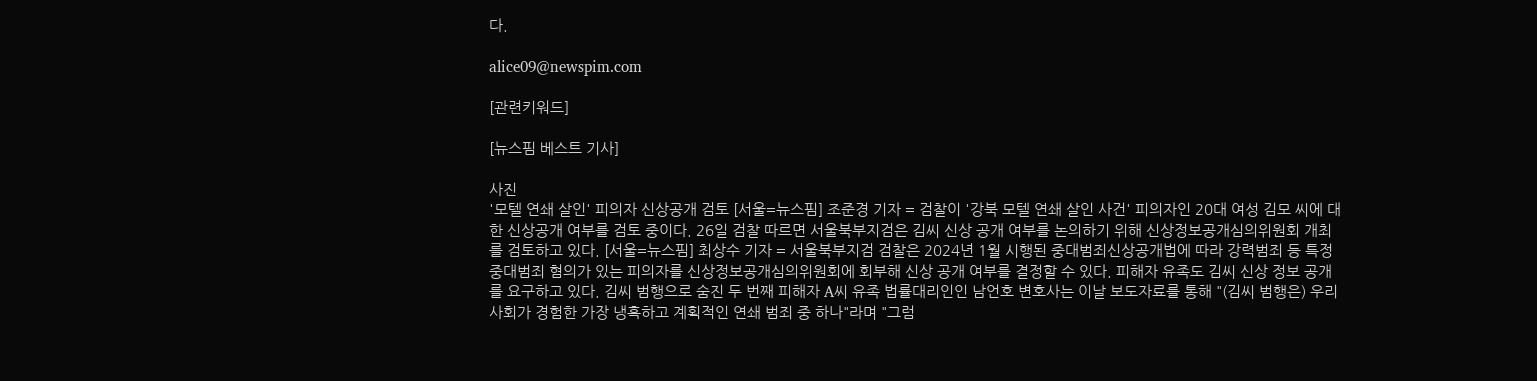다.

alice09@newspim.com

[관련키워드]

[뉴스핌 베스트 기사]

사진
'모텔 연쇄 살인' 피의자 신상공개 검토 [서울=뉴스핌] 조준경 기자 = 검찰이 '강북 모텔 연쇄 살인 사건' 피의자인 20대 여성 김모 씨에 대한 신상공개 여부를 검토 중이다. 26일 검찰 따르면 서울북부지검은 김씨 신상 공개 여부를 논의하기 위해 신상정보공개심의위원회 개최를 검토하고 있다. [서울=뉴스핌] 최상수 기자 = 서울북부지검 검찰은 2024년 1월 시행된 중대범죄신상공개법에 따라 강력범죄 등 특정중대범죄 혐의가 있는 피의자를 신상정보공개심의위원회에 회부해 신상 공개 여부를 결정할 수 있다. 피해자 유족도 김씨 신상 정보 공개를 요구하고 있다. 김씨 범행으로 숨진 두 번째 피해자 A씨 유족 법률대리인인 남언호 변호사는 이날 보도자료를 통해 "(김씨 범행은) 우리 사회가 경험한 가장 냉혹하고 계획적인 연쇄 범죄 중 하나"라며 "그럼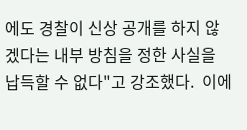에도 경찰이 신상 공개를 하지 않겠다는 내부 방침을 정한 사실을 납득할 수 없다"고 강조했다.  이에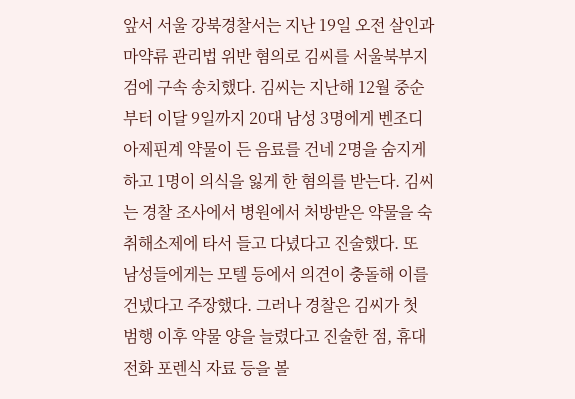앞서 서울 강북경찰서는 지난 19일 오전 살인과 마약류 관리법 위반 혐의로 김씨를 서울북부지검에 구속 송치했다. 김씨는 지난해 12월 중순부터 이달 9일까지 20대 남성 3명에게 벤조디아제핀계 약물이 든 음료를 건네 2명을 숨지게 하고 1명이 의식을 잃게 한 혐의를 받는다. 김씨는 경찰 조사에서 병원에서 처방받은 약물을 숙취해소제에 타서 들고 다녔다고 진술했다. 또 남성들에게는 모텔 등에서 의견이 충돌해 이를 건넸다고 주장했다. 그러나 경찰은 김씨가 첫 범행 이후 약물 양을 늘렸다고 진술한 점, 휴대전화 포렌식 자료 등을 볼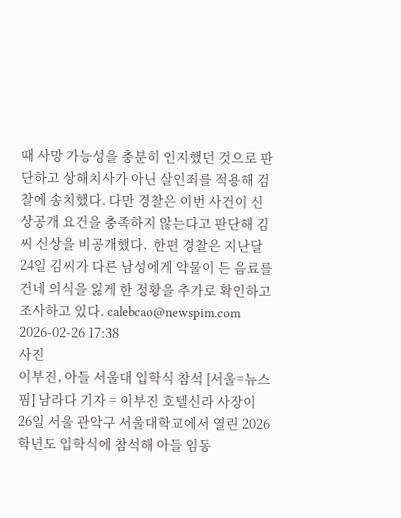때 사망 가능성을 충분히 인지했던 것으로 판단하고 상해치사가 아닌 살인죄를 적용해 검찰에 송치했다. 다만 경찰은 이번 사건이 신상공개 요건을 충족하지 않는다고 판단해 김씨 신상을 비공개했다.  한편 경찰은 지난달 24일 김씨가 다른 남성에게 약물이 든 음료를 건네 의식을 잃게 한 정황을 추가로 확인하고 조사하고 있다. calebcao@newspim.com 2026-02-26 17:38
사진
이부진, 아들 서울대 입학식 참석 [서울=뉴스핌] 남라다 기자 = 이부진 호텔신라 사장이 26일 서울 관악구 서울대학교에서 열린 2026학년도 입학식에 참석해 아들 임동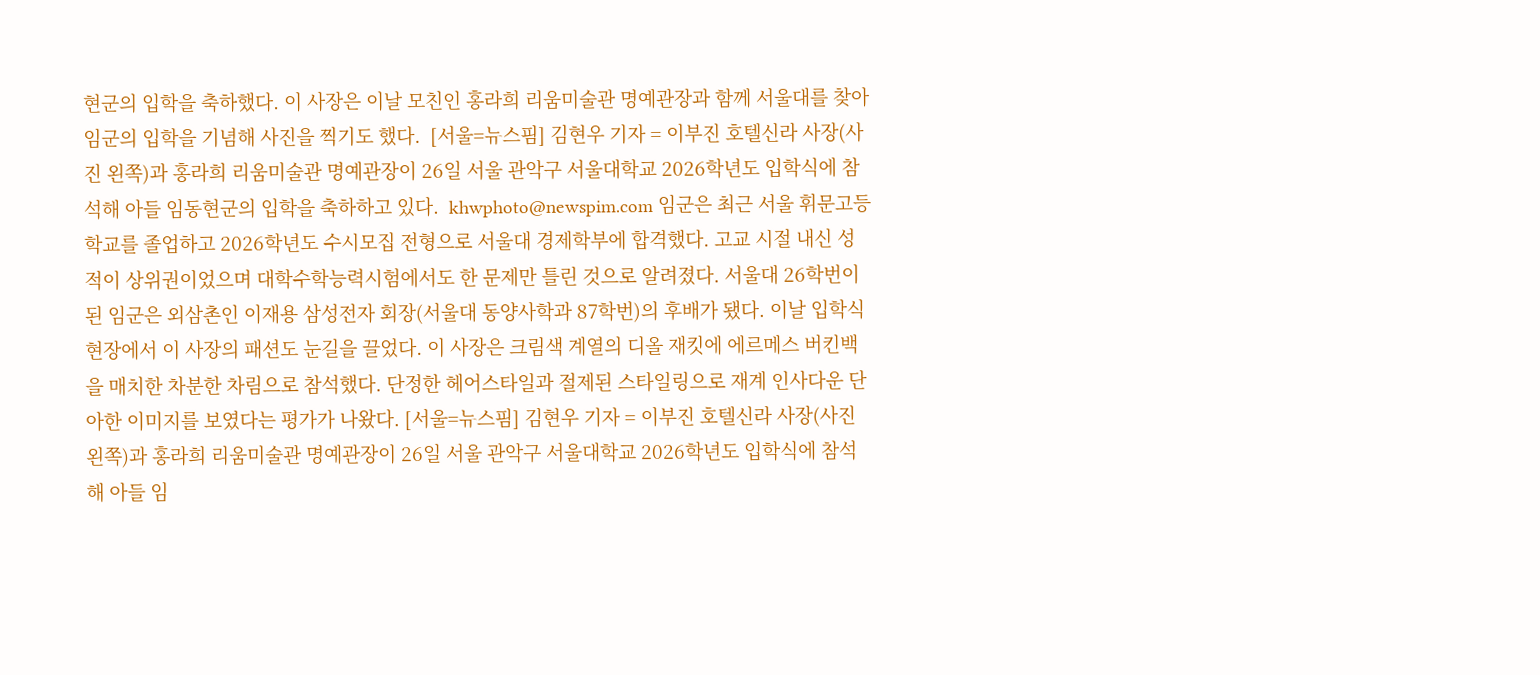현군의 입학을 축하했다. 이 사장은 이날 모친인 홍라희 리움미술관 명예관장과 함께 서울대를 찾아 임군의 입학을 기념해 사진을 찍기도 했다.  [서울=뉴스핌] 김현우 기자 = 이부진 호텔신라 사장(사진 왼쪽)과 홍라희 리움미술관 명예관장이 26일 서울 관악구 서울대학교 2026학년도 입학식에 참석해 아들 임동현군의 입학을 축하하고 있다.  khwphoto@newspim.com 임군은 최근 서울 휘문고등학교를 졸업하고 2026학년도 수시모집 전형으로 서울대 경제학부에 합격했다. 고교 시절 내신 성적이 상위권이었으며 대학수학능력시험에서도 한 문제만 틀린 것으로 알려졌다. 서울대 26학번이 된 임군은 외삼촌인 이재용 삼성전자 회장(서울대 동양사학과 87학번)의 후배가 됐다. 이날 입학식 현장에서 이 사장의 패션도 눈길을 끌었다. 이 사장은 크림색 계열의 디올 재킷에 에르메스 버킨백을 매치한 차분한 차림으로 참석했다. 단정한 헤어스타일과 절제된 스타일링으로 재계 인사다운 단아한 이미지를 보였다는 평가가 나왔다. [서울=뉴스핌] 김현우 기자 = 이부진 호텔신라 사장(사진 왼쪽)과 홍라희 리움미술관 명예관장이 26일 서울 관악구 서울대학교 2026학년도 입학식에 참석해 아들 임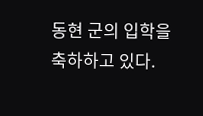동현 군의 입학을 축하하고 있다.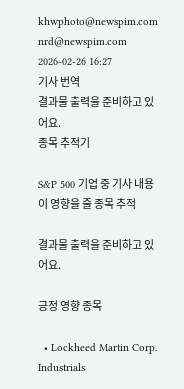khwphoto@newspim.com nrd@newspim.com 2026-02-26 16:27
기사 번역
결과물 출력을 준비하고 있어요.
종목 추적기

S&P 500 기업 중 기사 내용이 영향을 줄 종목 추적

결과물 출력을 준비하고 있어요.

긍정 영향 종목

  • Lockheed Martin Corp. Industrials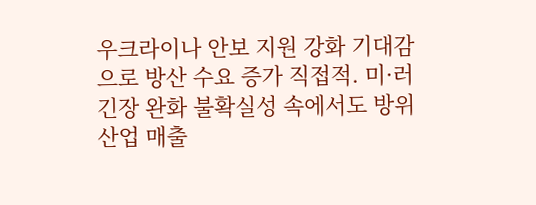우크라이나 안보 지원 강화 기대감으로 방산 수요 증가 직접적. 미·러 긴장 완화 불확실성 속에서도 방위산업 매출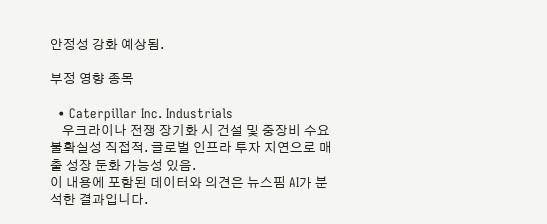안정성 강화 예상됨.

부정 영향 종목

  • Caterpillar Inc. Industrials
    우크라이나 전쟁 장기화 시 건설 및 중장비 수요 불확실성 직접적. 글로벌 인프라 투자 지연으로 매출 성장 둔화 가능성 있음.
이 내용에 포함된 데이터와 의견은 뉴스핌 AI가 분석한 결과입니다.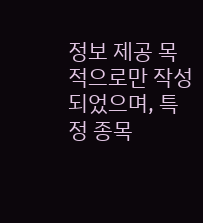정보 제공 목적으로만 작성되었으며, 특정 종목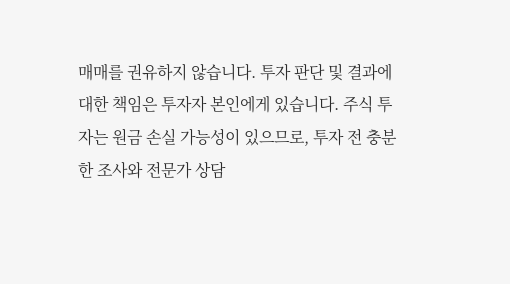매매를 권유하지 않습니다. 투자 판단 및 결과에 대한 책임은 투자자 본인에게 있습니다. 주식 투자는 원금 손실 가능성이 있으므로, 투자 전 충분한 조사와 전문가 상담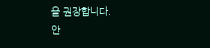을 권장합니다.
안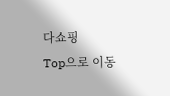다쇼핑
Top으로 이동